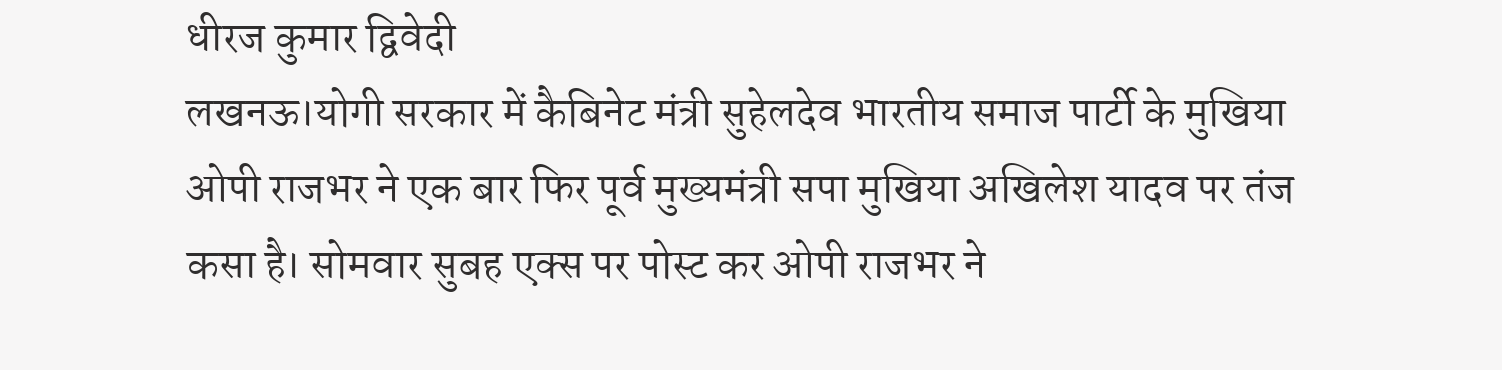धीरज कुमार द्विवेदी
लखनऊ।योगी सरकार में कैबिनेट मंत्री सुहेलदेव भारतीय समाज पार्टी के मुखिया ओपी राजभर ने एक बार फिर पूर्व मुख्यमंत्री सपा मुखिया अखिलेश यादव पर तंज कसा है। सोमवार सुबह एक्स पर पोस्ट कर ओपी राजभर ने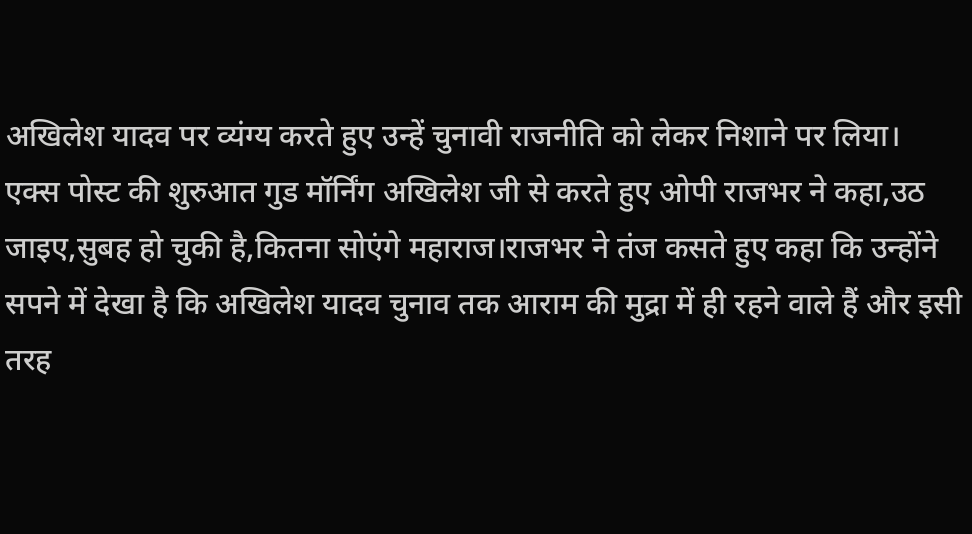अखिलेश यादव पर व्यंग्य करते हुए उन्हें चुनावी राजनीति को लेकर निशाने पर लिया।
एक्स पोस्ट की शुरुआत गुड मॉर्निंग अखिलेश जी से करते हुए ओपी राजभर ने कहा,उठ जाइए,सुबह हो चुकी है,कितना सोएंगे महाराज।राजभर ने तंज कसते हुए कहा कि उन्होंने सपने में देखा है कि अखिलेश यादव चुनाव तक आराम की मुद्रा में ही रहने वाले हैं और इसी तरह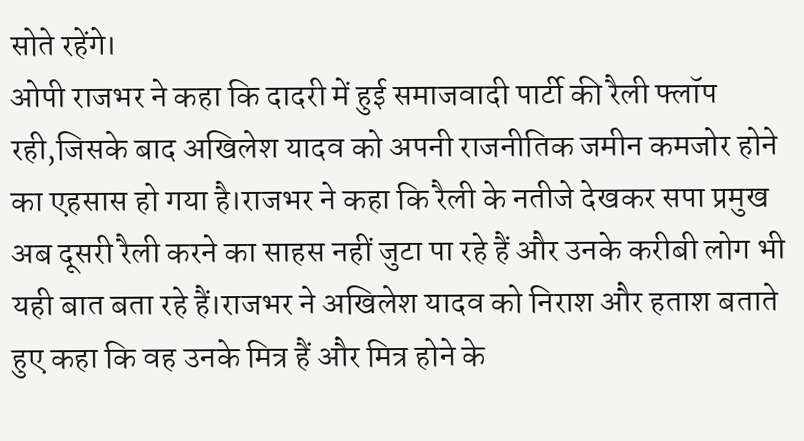सोते रहेंगे।
ओपी राजभर ने कहा कि दादरी में हुई समाजवादी पार्टी की रैली फ्लॉप रही,जिसके बाद अखिलेश यादव को अपनी राजनीतिक जमीन कमजोर होने का एहसास हो गया है।राजभर ने कहा कि रैली के नतीजे देखकर सपा प्रमुख अब दूसरी रैली करने का साहस नहीं जुटा पा रहे हैं और उनके करीबी लोग भी यही बात बता रहे हैं।राजभर ने अखिलेश यादव को निराश और हताश बताते हुए कहा कि वह उनके मित्र हैं और मित्र होने के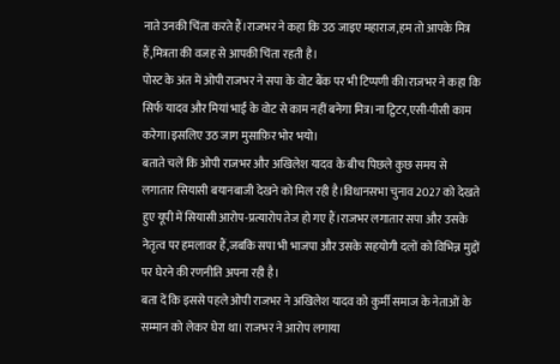नाते उनकी चिंता करते हैं।राजभर ने कहा कि उठ जाइए महाराज,हम तो आपके मित्र हैं,मित्रता की वजह से आपकी चिंता रहती है।
पोस्ट के अंत में ओपी राजभर ने सपा के वोट बैंक पर भी टिप्पणी की।राजभर ने कहा कि सिर्फ यादव और मियां भाई के वोट से काम नहीं बनेगा मित्र।ना ट्विटर,एसी-पीसी काम करेगा।इसलिए उठ जाग मुसाफ़िर भोर भयो।
बताते चलें कि ओपी राजभर और अखिलेश यादव के बीच पिछले कुछ समय से लगातार सियासी बयानबाजी देखने को मिल रही है।विधानसभा चुनाव 2027 को देखते हुए यूपी में सियासी आरोप-प्रत्यारोप तेज हो गए हैं।राजभर लगातार सपा और उसके नेतृत्व पर हमलावर हैं,जबकि सपा भी भाजपा और उसके सहयोगी दलों को विभिन्न मुद्दों पर घेरने की रणनीति अपना रही है।
बता दें कि इससे पहले ओपी राजभर ने अखिलेश यादव को कुर्मी समाज के नेताओं के सम्मान को लेकर घेरा था। राजभर ने आरोप लगाया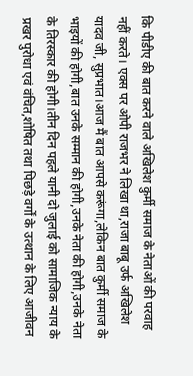कि पीडीए की बात करने वाले अखिलेश कुर्मी समाज के नेताओं की परवाह नहीं करते। एक्स पर ओपी राजभर ने लिखा था,राजा बाबू उर्फ अखिलेश यादव जी, सुप्रभात।आज मैं बात आपसे करूंगा,लेकिन बात कुर्मी समाज के भाइयों की होगी,बात उनके सम्मान की होगी,उनके नेता की होगी,उनके नेता के तिरस्कार की होगी।तीन दिन पहले यानी दो जुलाई को सामाजिक न्याय के प्रखर पुरोधा एवं वंचित,शोषित तथा पिछड़े वर्गों के उत्थान के लिए आजीवन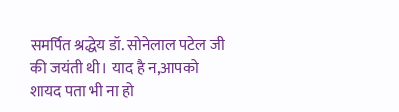समर्पित श्रद्धेय डॉ. सोनेलाल पटेल जी की जयंती थी। याद है न,आपको शायद पता भी ना हो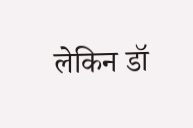लेकिन डॉ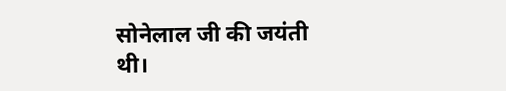सोनेलाल जी की जयंती थी।